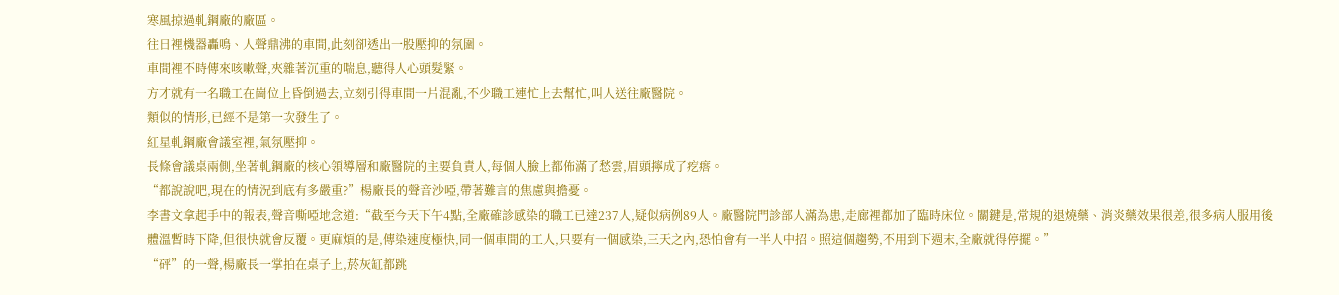寒風掠過軋鋼廠的廠區。
往日裡機器轟鳴、人聲鼎沸的車間,此刻卻透出一股壓抑的氛圍。
車間裡不時傳來咳嗽聲,夾雜著沉重的喘息,聽得人心頭髮緊。
方才就有一名職工在崗位上昏倒過去,立刻引得車間一片混亂,不少職工連忙上去幫忙,叫人送往廠醫院。
類似的情形,已經不是第一次發生了。
紅星軋鋼廠會議室裡,氣氛壓抑。
長條會議桌兩側,坐著軋鋼廠的核心領導層和廠醫院的主要負責人,每個人臉上都佈滿了愁雲,眉頭擰成了疙瘩。
“都說說吧,現在的情況到底有多嚴重?”楊廠長的聲音沙啞,帶著難言的焦慮與擔憂。
李書文拿起手中的報表,聲音嘶啞地念道:“截至今天下午4點,全廠確診感染的職工已達237人,疑似病例89人。廠醫院門診部人滿為患,走廊裡都加了臨時床位。關鍵是,常規的退燒藥、消炎藥效果很差,很多病人服用後體溫暫時下降,但很快就會反覆。更麻煩的是,傳染速度極快,同一個車間的工人,只要有一個感染,三天之內,恐怕會有一半人中招。照這個趨勢,不用到下週末,全廠就得停擺。”
“砰”的一聲,楊廠長一掌拍在桌子上,菸灰缸都跳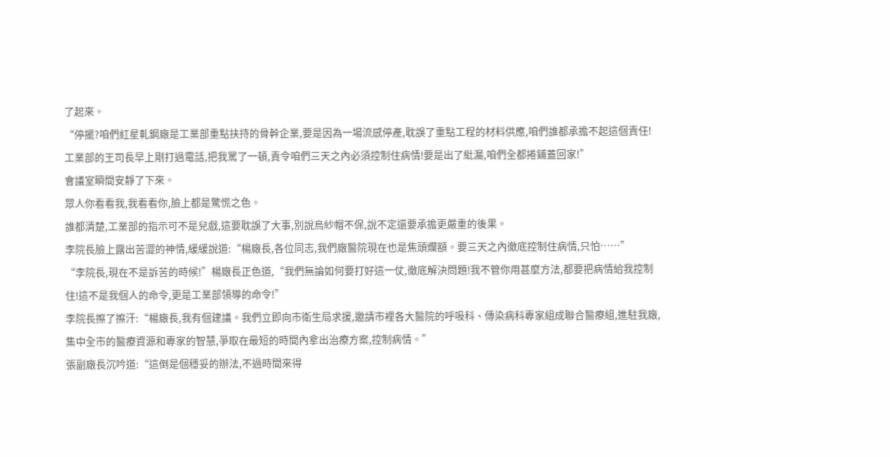了起來。
“停擺?咱們紅星軋鋼廠是工業部重點扶持的骨幹企業,要是因為一場流感停產,耽誤了重點工程的材料供應,咱們誰都承擔不起這個責任!工業部的王司長早上剛打過電話,把我罵了一頓,責令咱們三天之內必須控制住病情!要是出了紕漏,咱們全都捲鋪蓋回家!”
會議室瞬間安靜了下來。
眾人你看看我,我看看你,臉上都是驚慌之色。
誰都清楚,工業部的指示可不是兒戲,這要耽誤了大事,別說烏紗帽不保,說不定還要承擔更嚴重的後果。
李院長臉上露出苦澀的神情,緩緩說道:“楊廠長,各位同志,我們廠醫院現在也是焦頭爛額。要三天之內徹底控制住病情,只怕……”
“李院長,現在不是訴苦的時候!”楊廠長正色道,“我們無論如何要打好這一仗,徹底解決問題!我不管你用甚麼方法,都要把病情給我控制住!這不是我個人的命令,更是工業部領導的命令!”
李院長擦了擦汗:“楊廠長,我有個建議。我們立即向市衛生局求援,邀請市裡各大醫院的呼吸科、傳染病科專家組成聯合醫療組,進駐我廠,集中全市的醫療資源和專家的智慧,爭取在最短的時間內拿出治療方案,控制病情。”
張副廠長沉吟道:“這倒是個穩妥的辦法,不過時間來得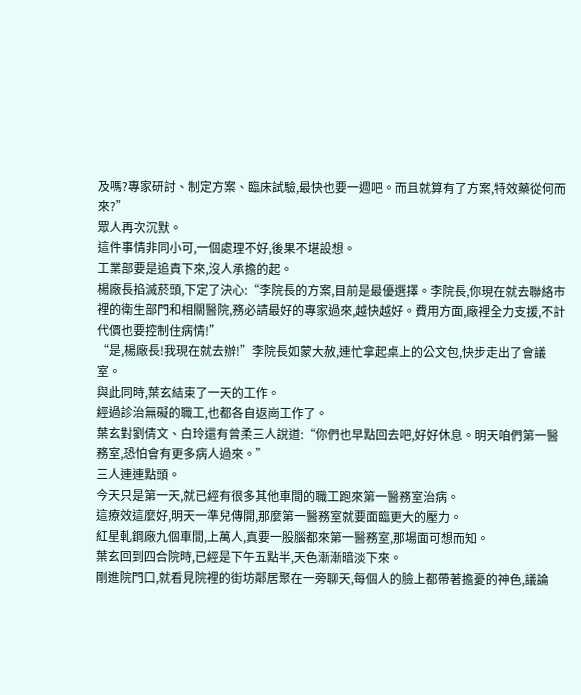及嗎?專家研討、制定方案、臨床試驗,最快也要一週吧。而且就算有了方案,特效藥從何而來?”
眾人再次沉默。
這件事情非同小可,一個處理不好,後果不堪設想。
工業部要是追責下來,沒人承擔的起。
楊廠長掐滅菸頭,下定了決心:“李院長的方案,目前是最優選擇。李院長,你現在就去聯絡市裡的衛生部門和相關醫院,務必請最好的專家過來,越快越好。費用方面,廠裡全力支援,不計代價也要控制住病情!”
“是,楊廠長!我現在就去辦!”李院長如蒙大赦,連忙拿起桌上的公文包,快步走出了會議室。
與此同時,葉玄結束了一天的工作。
經過診治無礙的職工,也都各自返崗工作了。
葉玄對劉倩文、白玲還有曾柔三人說道:“你們也早點回去吧,好好休息。明天咱們第一醫務室,恐怕會有更多病人過來。”
三人連連點頭。
今天只是第一天,就已經有很多其他車間的職工跑來第一醫務室治病。
這療效這麼好,明天一準兒傳開,那麼第一醫務室就要面臨更大的壓力。
紅星軋鋼廠九個車間,上萬人,真要一股腦都來第一醫務室,那場面可想而知。
葉玄回到四合院時,已經是下午五點半,天色漸漸暗淡下來。
剛進院門口,就看見院裡的街坊鄰居聚在一旁聊天,每個人的臉上都帶著擔憂的神色,議論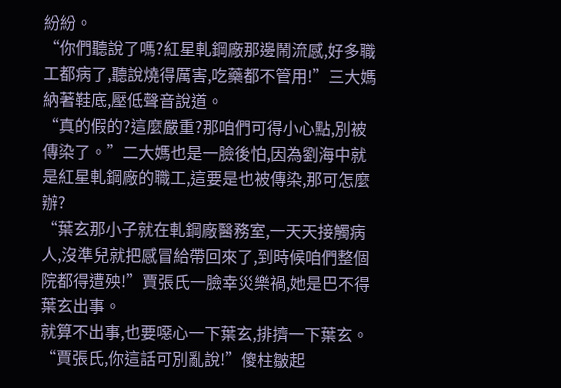紛紛。
“你們聽說了嗎?紅星軋鋼廠那邊鬧流感,好多職工都病了,聽說燒得厲害,吃藥都不管用!”三大媽納著鞋底,壓低聲音說道。
“真的假的?這麼嚴重?那咱們可得小心點,別被傳染了。”二大媽也是一臉後怕,因為劉海中就是紅星軋鋼廠的職工,這要是也被傳染,那可怎麼辦?
“葉玄那小子就在軋鋼廠醫務室,一天天接觸病人,沒準兒就把感冒給帶回來了,到時候咱們整個院都得遭殃!”賈張氏一臉幸災樂禍,她是巴不得葉玄出事。
就算不出事,也要噁心一下葉玄,排擠一下葉玄。
“賈張氏,你這話可別亂說!”傻柱皺起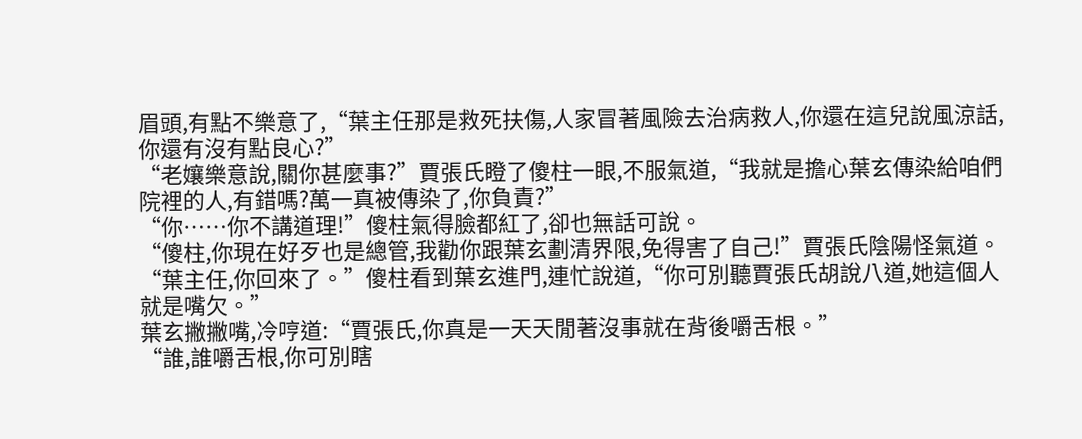眉頭,有點不樂意了,“葉主任那是救死扶傷,人家冒著風險去治病救人,你還在這兒說風涼話,你還有沒有點良心?”
“老孃樂意說,關你甚麼事?”賈張氏瞪了傻柱一眼,不服氣道,“我就是擔心葉玄傳染給咱們院裡的人,有錯嗎?萬一真被傳染了,你負責?”
“你……你不講道理!”傻柱氣得臉都紅了,卻也無話可說。
“傻柱,你現在好歹也是總管,我勸你跟葉玄劃清界限,免得害了自己!”賈張氏陰陽怪氣道。
“葉主任,你回來了。”傻柱看到葉玄進門,連忙說道,“你可別聽賈張氏胡說八道,她這個人就是嘴欠。”
葉玄撇撇嘴,冷哼道:“賈張氏,你真是一天天閒著沒事就在背後嚼舌根。”
“誰,誰嚼舌根,你可別瞎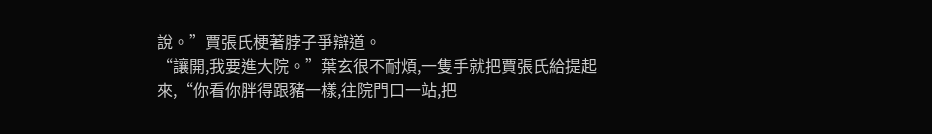說。”賈張氏梗著脖子爭辯道。
“讓開,我要進大院。”葉玄很不耐煩,一隻手就把賈張氏給提起來,“你看你胖得跟豬一樣,往院門口一站,把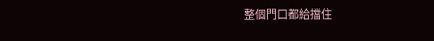整個門口都給擋住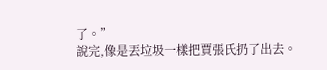了。”
說完,像是丟垃圾一樣把賈張氏扔了出去。